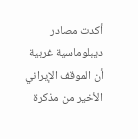أكدت مصادر ديبلوماسية غربية أن الموقف الإيراني الأخير من مذكرة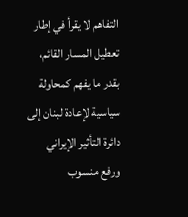التفاهم لا يقرأ في إطار تعطيل المسار القائم، بقدر ما يفهم كمحاولة سياسية لإعادة لبنان إلى دائرة التأثير الإيراني ورفع منسوب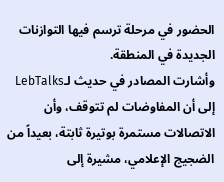الحضور في مرحلة ترسم فيها التوازنات الجديدة في المنطقة.
وأشارت المصادر في حديث لـLebTalks إلى أن المفاوضات لم تتوقف، وأن الاتصالات مستمرة بوتيرة ثابتة، بعيداً من الضجيج الإعلامي، مشيرة إلى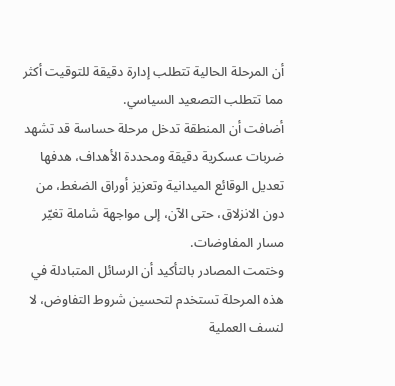أن المرحلة الحالية تتطلب إدارة دقيقة للتوقيت أكثر مما تتطلب التصعيد السياسي.
أضافت أن المنطقة تدخل مرحلة حساسة قد تشهد ضربات عسكرية دقيقة ومحددة الأهداف، هدفها تعديل الوقائع الميدانية وتعزيز أوراق الضغط، من دون الانزلاق، حتى الآن، إلى مواجهة شاملة تغيّر مسار المفاوضات.
وختمت المصادر بالتأكيد أن الرسائل المتبادلة في هذه المرحلة تستخدم لتحسين شروط التفاوض، لا لنسف العملية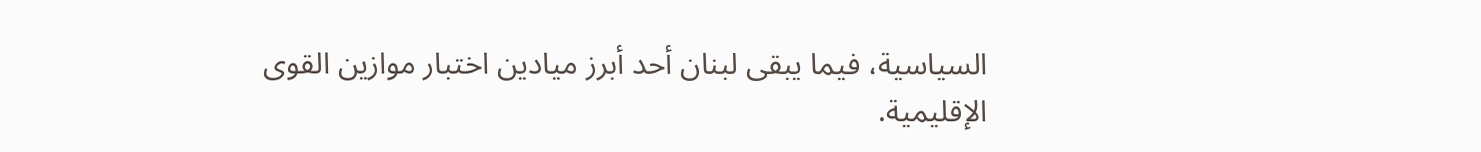السياسية، فيما يبقى لبنان أحد أبرز ميادين اختبار موازين القوى الإقليمية.